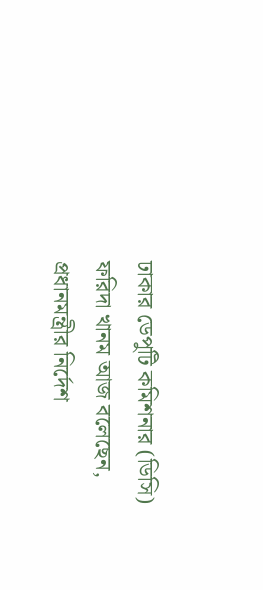ঢাকার ডেপুটি কমিশনার (ডিসি) ফরিদা খানম আজ বলেছেন, প্রধানমন্ত্রীর নির্দেশ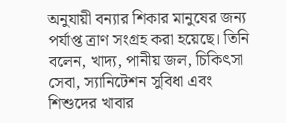অনুযায়ী বন্যার শিকার মানুষের জন্য পর্যাপ্ত ত্রাণ সংগ্রহ করা হয়েছে। তিনি বলেন, খাদ্য, পানীয় জল, চিকিৎসা সেবা, স্যানিটেশন সুবিধা এবং শিশুদের খাবার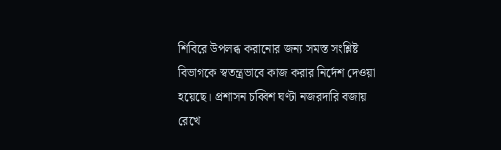শিবিরে উপলব্ধ করানোর জন্য সমস্ত সংশ্লিষ্ট বিভাগকে স্বতন্ত্রভাবে কাজ করার নির্দেশ দেওয়া হয়েছে। প্রশাসন চব্বিশ ঘণ্টা নজরদারি বজায় রেখে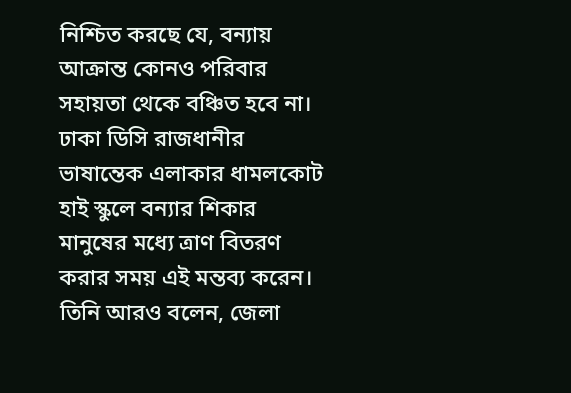নিশ্চিত করছে যে, বন্যায় আক্রান্ত কোনও পরিবার সহায়তা থেকে বঞ্চিত হবে না।
ঢাকা ডিসি রাজধানীর ভাষান্তেক এলাকার ধামলকোট হাই স্কুলে বন্যার শিকার মানুষের মধ্যে ত্রাণ বিতরণ করার সময় এই মন্তব্য করেন। তিনি আরও বলেন, জেলা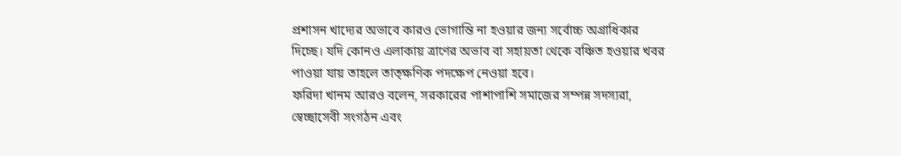প্রশাসন খাদ্যের অভাবে কারও ভোগান্তি না হওয়ার জন্য সর্বোচ্চ অগ্রাধিকার দিচ্ছে। যদি কোনও এলাকায় ত্রাণের অভাব বা সহায়তা থেকে বঞ্চিত হওয়ার খবর পাওয়া যায় তাহলে তাত্ক্ষণিক পদক্ষেপ নেওয়া হবে।
ফরিদা খানম আরও বলেন, সরকারের পাশাপাশি সমাজের সম্পন্ন সদস্যরা, স্বেচ্ছাসেবী সংগঠন এবং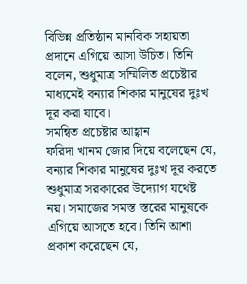বিভিন্ন প্রতিষ্ঠান মানবিক সহায়তা প্রদানে এগিয়ে আসা উচিত। তিনি বলেন, শুধুমাত্র সম্মিলিত প্রচেষ্টার মাধ্যমেই বন্যার শিকার মানুষের দুঃখ দূর করা যাবে।
সমন্বিত প্রচেষ্টার আহ্বান
ফরিদা খানম জোর দিয়ে বলেছেন যে, বন্যার শিকার মানুষের দুঃখ দূর করতে শুধুমাত্র সরকারের উদ্যোগ যথেষ্ট নয়। সমাজের সমস্ত স্তরের মানুষকে এগিয়ে আসতে হবে। তিনি আশা প্রকাশ করেছেন যে,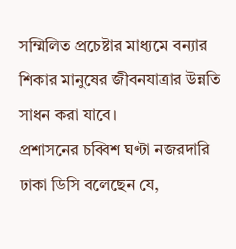সম্মিলিত প্রচেষ্টার মাধ্যমে বন্যার শিকার মানুষের জীবনযাত্রার উন্নতি সাধন করা যাবে।
প্রশাসনের চব্বিশ ঘণ্টা নজরদারি
ঢাকা ডিসি বলেছেন যে,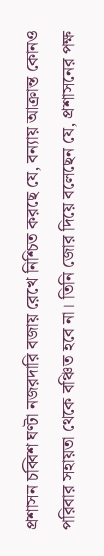প্রশাসন চব্বিশ ঘণ্টা নজরদারি বজায় রেখে নিশ্চিত করছে যে, বন্যায় আক্রান্ত কোনও পরিবার সহায়তা থেকে বঞ্চিত হবে না। তিনি জোর দিয়ে বলেছেন যে, প্রশাসনের পক্ষ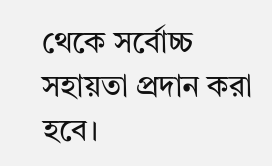থেকে সর্বোচ্চ সহায়তা প্রদান করা হবে।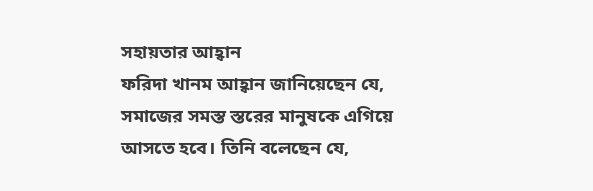সহায়তার আহ্বান
ফরিদা খানম আহ্বান জানিয়েছেন যে, সমাজের সমস্ত স্তরের মানুষকে এগিয়ে আসতে হবে। তিনি বলেছেন যে,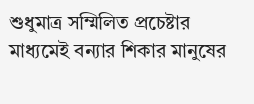শুধুমাত্র সম্মিলিত প্রচেষ্টার মাধ্যমেই বন্যার শিকার মানুষের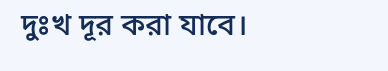দুঃখ দূর করা যাবে।